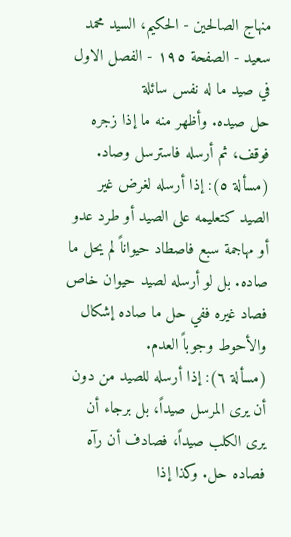منهاج الصالحين - الحكيم، السيد محمد سعيد - الصفحة ١٩٥ - الفصل الاول في صيد ما له نفس سائلة
حل صيده. وأظهر منه ما إذا زجره فوقف، ثم أرسله فاسترسل وصاد.
(مسألة ٥): إذا أرسله لغرض غير الصيد كتعليمه على الصيد أو طرد عدو أو مهاجمة سبع فاصطاد حيواناً لم يحل ما صاده. بل لو أرسله لصيد حيوان خاص فصاد غيره ففي حل ما صاده إشكال والأحوط وجوباً العدم.
(مسألة ٦): إذا أرسله للصيد من دون أن يرى المرسل صيداً، بل برجاء أن يرى الكلب صيداً، فصادف أن رآه فصاده حل. وكذا إذا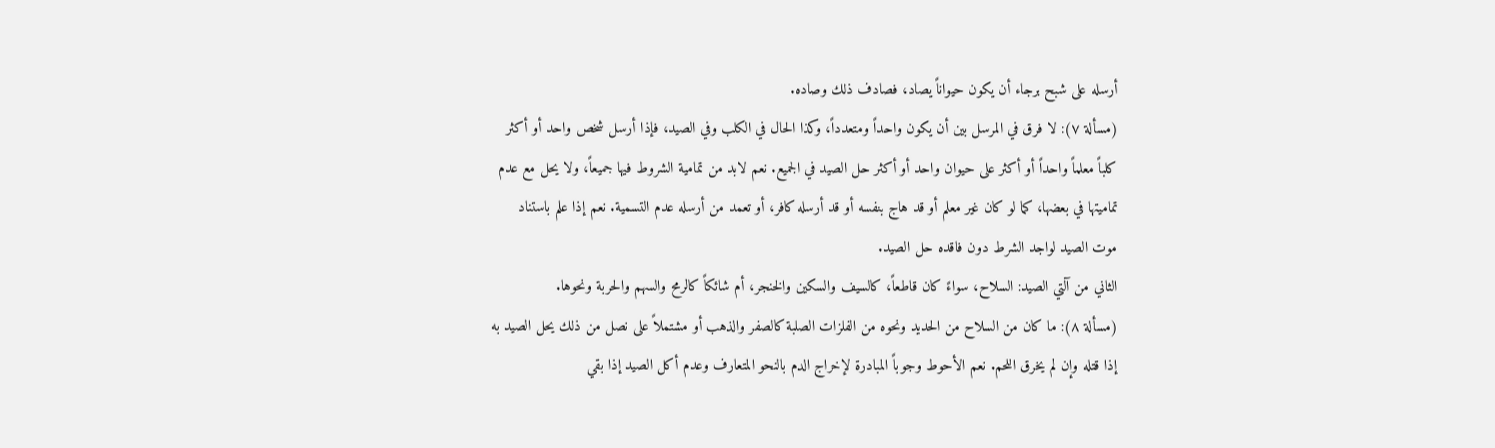أرسله على شبح برجاء أن يكون حيواناً يصاد، فصادف ذلك وصاده.
(مسألة ٧): لا فرق في المرسل بين أن يكون واحداً ومتعدداً، وكذا الحال في الكلب وفي الصيد، فإذا أرسل شخص واحد أو أكثر كلباً معلماً واحداً أو أكثر على حيوان واحد أو أكثر حل الصيد في الجميع. نعم لابد من تمامية الشروط فيها جميعاً، ولا يحل مع عدم تماميتها في بعضها، كما لو كان غير معلم أو قد هاج بنفسه أو قد أرسله كافر، أو تعمد من أرسله عدم التسمية. نعم إذا علم باستناد موت الصيد لواجد الشرط دون فاقده حل الصيد.
الثاني من آلتي الصيد: السلاح، سواءً كان قاطعاً، كالسيف والسكين والخنجر، أم شائكاً كالرمح والسهم والحربة ونحوها.
(مسألة ٨): ما كان من السلاح من الحديد ونحوه من الفلزات الصلبة كالصفر والذهب أو مشتملاً على نصل من ذلك يحل الصيد به إذا قتله وإن لم يخرق اللحم. نعم الأحوط وجوباً المبادرة لإخراج الدم بالنحو المتعارف وعدم أكل الصيد إذا بقي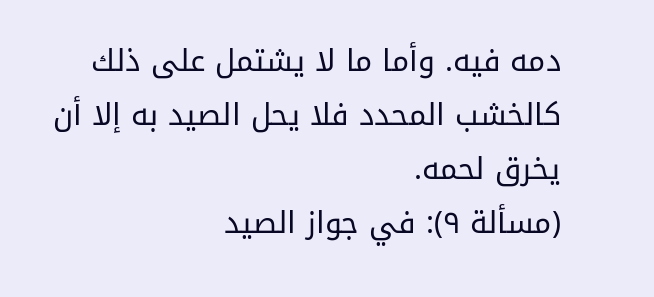دمه فيه. وأما ما لا يشتمل على ذلك كالخشب المحدد فلا يحل الصيد به إلا أن يخرق لحمه.
(مسألة ٩): في جواز الصيد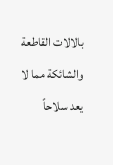بالالات القاطعة والشائكة مما لا يعد سلاحاً